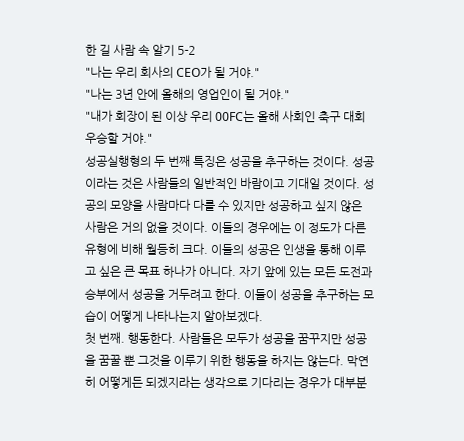한 길 사람 속 알기 5-2
"나는 우리 회사의 CEO가 될 거야."
"나는 3년 안에 올해의 영업인이 될 거야."
"내가 회장이 된 이상 우리 00FC는 올해 사회인 축구 대회 우승할 거야."
성공실행형의 두 번째 특징은 성공을 추구하는 것이다. 성공이라는 것은 사람들의 일반적인 바람이고 기대일 것이다. 성공의 모양을 사람마다 다를 수 있지만 성공하고 싶지 않은 사람은 거의 없을 것이다. 이들의 경우에는 이 정도가 다른 유형에 비해 월등히 크다. 이들의 성공은 인생을 통해 이루고 싶은 큰 목표 하나가 아니다. 자기 앞에 있는 모든 도전과 승부에서 성공을 거두려고 한다. 이들이 성공을 추구하는 모습이 어떻게 나타나는지 알아보겠다.
첫 번째. 행동한다. 사람들은 모두가 성공을 꿈꾸지만 성공을 꿈꿀 뿐 그것을 이루기 위한 행동을 하지는 않는다. 막연히 어떻게든 되겠지라는 생각으로 기다리는 경우가 대부분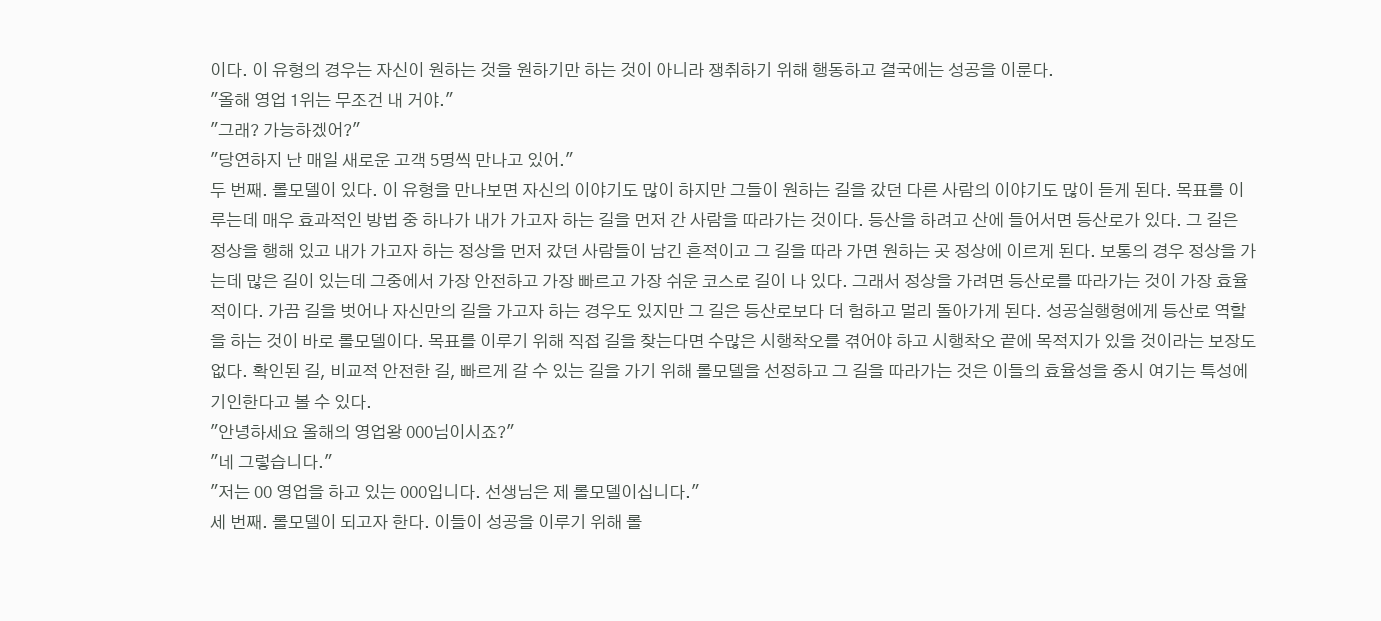이다. 이 유형의 경우는 자신이 원하는 것을 원하기만 하는 것이 아니라 쟁취하기 위해 행동하고 결국에는 성공을 이룬다.
"올해 영업 1위는 무조건 내 거야."
"그래? 가능하겠어?"
"당연하지 난 매일 새로운 고객 5명씩 만나고 있어."
두 번째. 롤모델이 있다. 이 유형을 만나보면 자신의 이야기도 많이 하지만 그들이 원하는 길을 갔던 다른 사람의 이야기도 많이 듣게 된다. 목표를 이루는데 매우 효과적인 방법 중 하나가 내가 가고자 하는 길을 먼저 간 사람을 따라가는 것이다. 등산을 하려고 산에 들어서면 등산로가 있다. 그 길은 정상을 행해 있고 내가 가고자 하는 정상을 먼저 갔던 사람들이 남긴 흔적이고 그 길을 따라 가면 원하는 곳 정상에 이르게 된다. 보통의 경우 정상을 가는데 많은 길이 있는데 그중에서 가장 안전하고 가장 빠르고 가장 쉬운 코스로 길이 나 있다. 그래서 정상을 가려면 등산로를 따라가는 것이 가장 효율적이다. 가끔 길을 벗어나 자신만의 길을 가고자 하는 경우도 있지만 그 길은 등산로보다 더 험하고 멀리 돌아가게 된다. 성공실행형에게 등산로 역할을 하는 것이 바로 롤모델이다. 목표를 이루기 위해 직접 길을 찾는다면 수많은 시행착오를 겪어야 하고 시행착오 끝에 목적지가 있을 것이라는 보장도 없다. 확인된 길, 비교적 안전한 길, 빠르게 갈 수 있는 길을 가기 위해 롤모델을 선정하고 그 길을 따라가는 것은 이들의 효율성을 중시 여기는 특성에 기인한다고 볼 수 있다.
"안녕하세요 올해의 영업왕 000님이시죠?"
"네 그렇습니다."
"저는 00 영업을 하고 있는 000입니다. 선생님은 제 롤모델이십니다."
세 번째. 롤모델이 되고자 한다. 이들이 성공을 이루기 위해 롤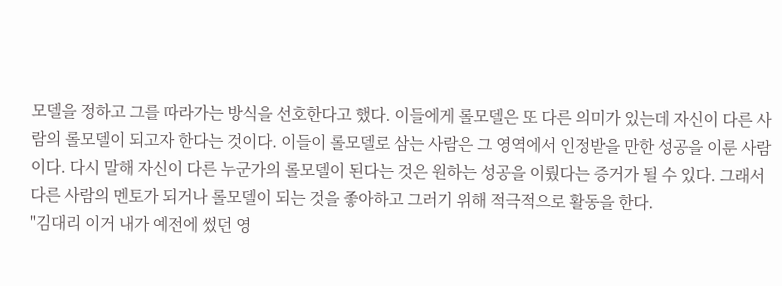모델을 정하고 그를 따라가는 방식을 선호한다고 했다. 이들에게 롤모델은 또 다른 의미가 있는데 자신이 다른 사람의 롤모델이 되고자 한다는 것이다. 이들이 롤모델로 삼는 사람은 그 영역에서 인정받을 만한 성공을 이룬 사람이다. 다시 말해 자신이 다른 누군가의 롤모델이 된다는 것은 원하는 성공을 이뤘다는 증거가 될 수 있다. 그래서 다른 사람의 멘토가 되거나 롤모델이 되는 것을 좋아하고 그러기 위해 적극적으로 활동을 한다.
"김대리 이거 내가 예전에 썼던 영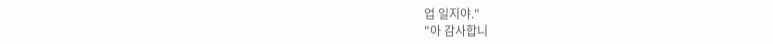업 일지야."
"아 감사합니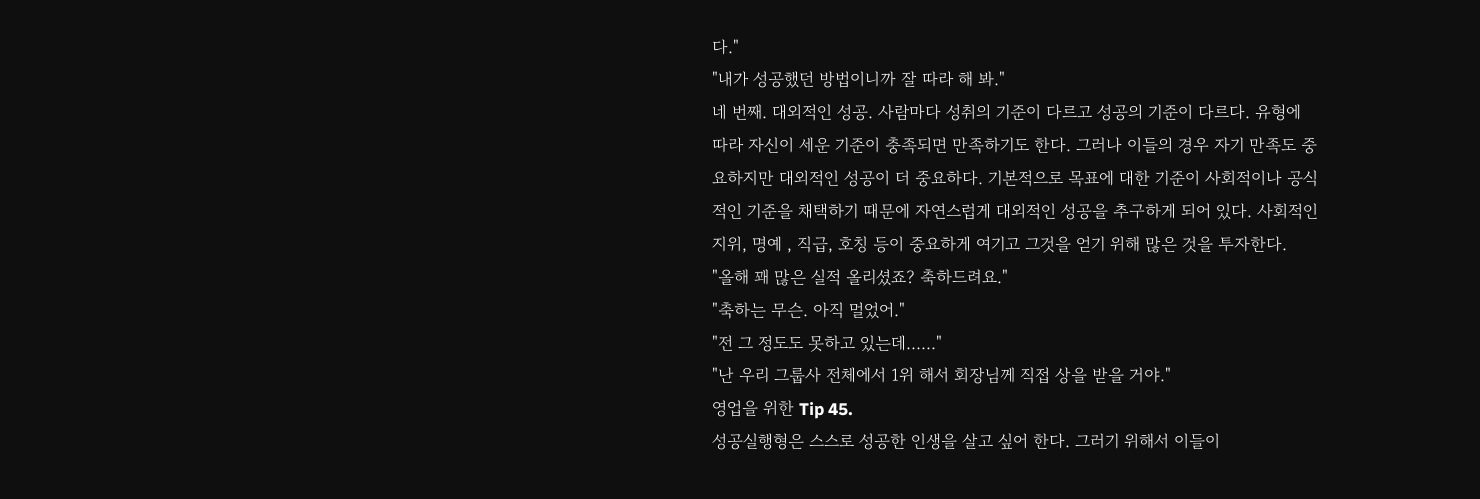다."
"내가 성공했던 방법이니까 잘 따라 해 봐."
네 번째. 대외적인 성공. 사람마다 성취의 기준이 다르고 성공의 기준이 다르다. 유형에 따라 자신이 세운 기준이 충족되면 만족하기도 한다. 그러나 이들의 경우 자기 만족도 중요하지만 대외적인 성공이 더 중요하다. 기본적으로 목표에 대한 기준이 사회적이나 공식적인 기준을 채택하기 때문에 자연스럽게 대외적인 성공을 추구하게 되어 있다. 사회적인 지위, 명예 , 직급, 호칭 등이 중요하게 여기고 그것을 얻기 위해 많은 것을 투자한다.
"올해 꽤 많은 실적 올리셨죠? 축하드려요."
"축하는 무슨. 아직 멀었어."
"전 그 정도도 못하고 있는데......"
"난 우리 그룹사 전체에서 1위 해서 회장님께 직접 상을 받을 거야."
영업을 위한 Tip 45.
성공실행형은 스스로 성공한 인생을 살고 싶어 한다. 그러기 위해서 이들이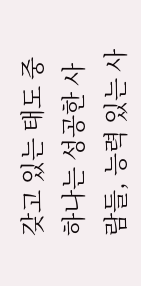갖고 있는 태도 중 하나는 성공한 사람들, 능력 있는 사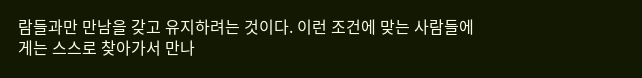람들과만 만남을 갖고 유지하려는 것이다. 이런 조건에 맞는 사람들에게는 스스로 찾아가서 만나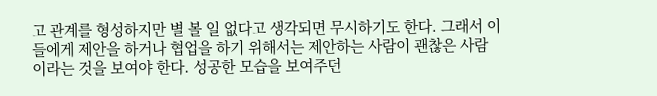고 관계를 형성하지만 별 볼 일 없다고 생각되면 무시하기도 한다. 그래서 이들에게 제안을 하거나 협업을 하기 위해서는 제안하는 사람이 괜찮은 사람이라는 것을 보여야 한다. 성공한 모습을 보여주던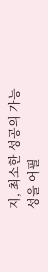지, 최소한 성공의 가능성을 어필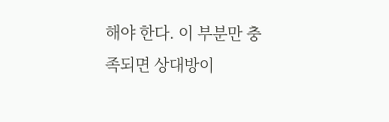해야 한다. 이 부분만 충족되면 상대방이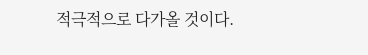적극적으로 다가올 것이다.